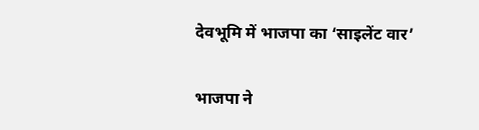देवभूमि में भाजपा का ‘साइलेंट वार’

भाजपा ने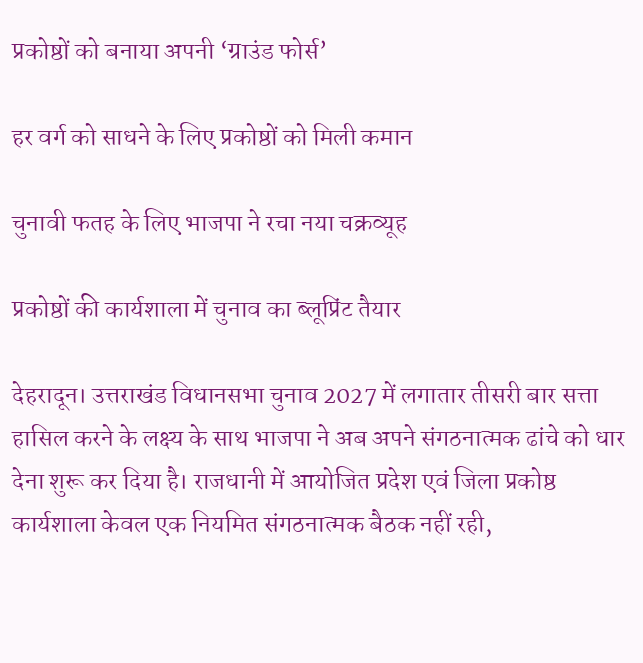प्रकोष्ठों को बनाया अपनी ‘ग्राउंड फोर्स’

हर वर्ग को साधने के लिए प्रकोष्ठों को मिली कमान

चुनावी फतह के लिए भाजपा ने रचा नया चक्रव्यूह

प्रकोष्ठों की कार्यशाला में चुनाव का ब्लूप्रिंट तैयार

देहरादून। उत्तराखंड विधानसभा चुनाव 2027 में लगातार तीसरी बार सत्ता हासिल करने के लक्ष्य के साथ भाजपा ने अब अपने संगठनात्मक ढांचे को धार देना शुरू कर दिया है। राजधानी में आयोजित प्रदेश एवं जिला प्रकोष्ठ कार्यशाला केवल एक नियमित संगठनात्मक बैठक नहीं रही,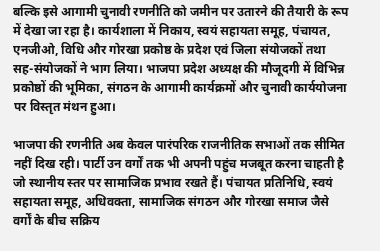बल्कि इसे आगामी चुनावी रणनीति को जमीन पर उतारने की तैयारी के रूप में देखा जा रहा है। कार्यशाला में निकाय, स्वयं सहायता समूह, पंचायत, एनजीओ, विधि और गोरखा प्रकोष्ठ के प्रदेश एवं जिला संयोजकों तथा सह-संयोजकों ने भाग लिया। भाजपा प्रदेश अध्यक्ष की मौजूदगी में विभिन्न प्रकोष्ठों की भूमिका, संगठन के आगामी कार्यक्रमों और चुनावी कार्ययोजना पर विस्तृत मंथन हुआ।

भाजपा की रणनीति अब केवल पारंपरिक राजनीतिक सभाओं तक सीमित नहीं दिख रही। पार्टी उन वर्गों तक भी अपनी पहुंच मजबूत करना चाहती है जो स्थानीय स्तर पर सामाजिक प्रभाव रखते हैं। पंचायत प्रतिनिधि, स्वयं सहायता समूह, अधिवक्ता, सामाजिक संगठन और गोरखा समाज जैसे वर्गों के बीच सक्रिय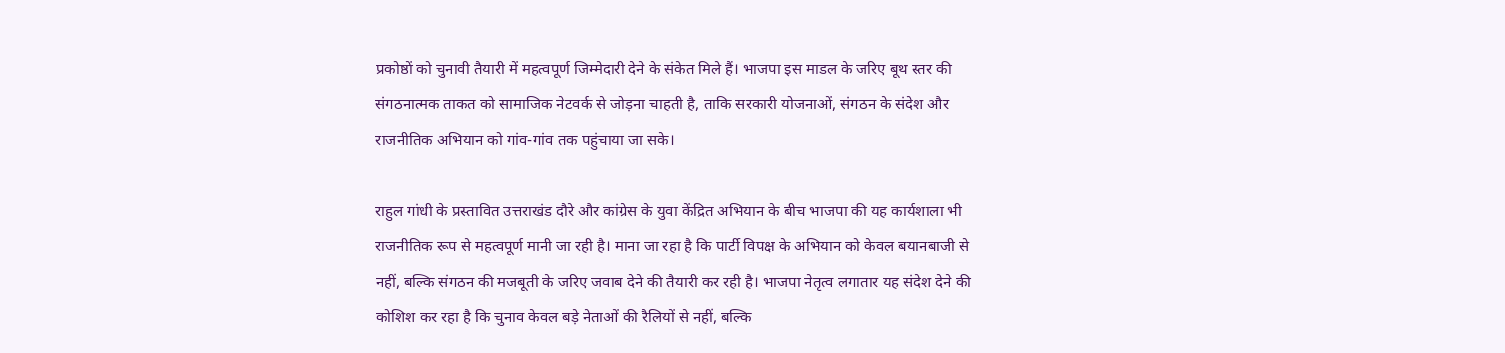प्रकोष्ठों को चुनावी तैयारी में महत्वपूर्ण जिम्मेदारी देने के संकेत मिले हैं। भाजपा इस माडल के जरिए बूथ स्तर की संगठनात्मक ताकत को सामाजिक नेटवर्क से जोड़ना चाहती है, ताकि सरकारी योजनाओं, संगठन के संदेश और राजनीतिक अभियान को गांव-गांव तक पहुंचाया जा सके।

राहुल गांधी के प्रस्तावित उत्तराखंड दौरे और कांग्रेस के युवा केंद्रित अभियान के बीच भाजपा की यह कार्यशाला भी राजनीतिक रूप से महत्वपूर्ण मानी जा रही है। माना जा रहा है कि पार्टी विपक्ष के अभियान को केवल बयानबाजी से नहीं, बल्कि संगठन की मजबूती के जरिए जवाब देने की तैयारी कर रही है। भाजपा नेतृत्व लगातार यह संदेश देने की कोशिश कर रहा है कि चुनाव केवल बड़े नेताओं की रैलियों से नहीं, बल्कि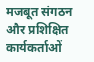मजबूत संगठन और प्रशिक्षित कार्यकर्ताओं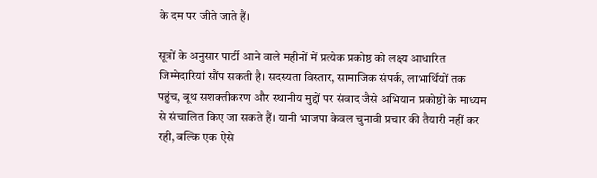के दम पर जीते जाते हैं।

सूत्रों के अनुसार पार्टी आने वाले महीनों में प्रत्येक प्रकोष्ठ को लक्ष्य आधारित जिम्मेदारियां सौंप सकती है। सदस्यता विस्तार, सामाजिक संपर्क, लाभार्थियों तक पहुंच, बूथ सशक्तीकरण और स्थानीय मुद्दों पर संवाद जैसे अभियान प्रकोष्ठों के माध्यम से संचालित किए जा सकते हैं। यानी भाजपा केवल चुनावी प्रचार की तैयारी नहीं कर रही, बल्कि एक ऐसे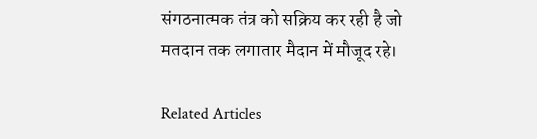संगठनात्मक तंत्र को सक्रिय कर रही है जो मतदान तक लगातार मैदान में मौजूद रहे।

Related Articles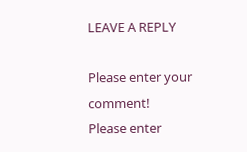LEAVE A REPLY

Please enter your comment!
Please enter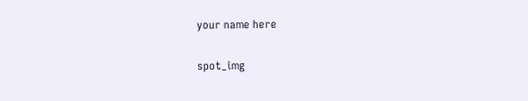your name here

spot_img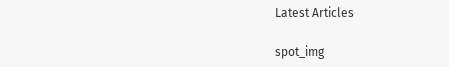Latest Articles

spot_img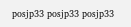posjp33 posjp33 posjp33